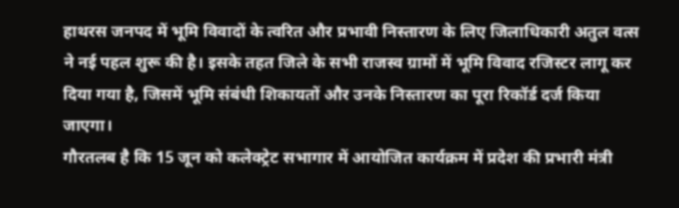हाथरस जनपद में भूमि विवादों के त्वरित और प्रभावी निस्तारण के लिए जिलाधिकारी अतुल वत्स ने नई पहल शुरू की है। इसके तहत जिले के सभी राजस्व ग्रामों में भूमि विवाद रजिस्टर लागू कर दिया गया है, जिसमें भूमि संबंधी शिकायतों और उनके निस्तारण का पूरा रिकॉर्ड दर्ज किया जाएगा।
गौरतलब है कि 15 जून को कलेक्ट्रेट सभागार में आयोजित कार्यक्रम में प्रदेश की प्रभारी मंत्री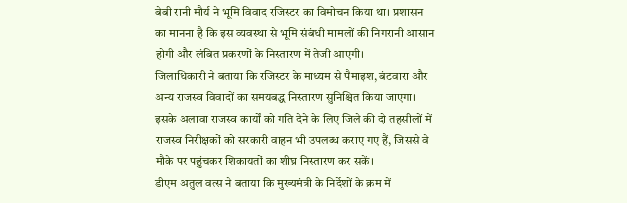बेबी रानी मौर्य ने भूमि विवाद रजिस्टर का विमोचन किया था। प्रशासन का मानना है कि इस व्यवस्था से भूमि संबंधी मामलों की निगरानी आसान होगी और लंबित प्रकरणों के निस्तारण में तेजी आएगी।
जिलाधिकारी ने बताया कि रजिस्टर के माध्यम से पैमाइश, बंटवारा और अन्य राजस्व विवादों का समयबद्ध निस्तारण सुनिश्चित किया जाएगा। इसके अलावा राजस्व कार्यों को गति देने के लिए जिले की दो तहसीलों में राजस्व निरीक्षकों को सरकारी वाहन भी उपलब्ध कराए गए हैं, जिससे वे मौके पर पहुंचकर शिकायतों का शीघ्र निस्तारण कर सकें।
डीएम अतुल वत्स ने बताया कि मुख्यमंत्री के निर्देशों के क्रम में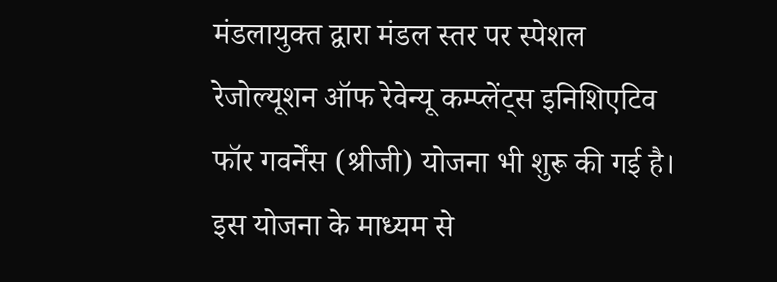मंडलायुक्त द्वारा मंडल स्तर पर स्पेशल रेजोल्यूशन ऑफ रेवेन्यू कम्प्लेंट्स इनिशिएटिव फॉर गवर्नेंस (श्रीजी) योजना भी शुरू की गई है। इस योजना के माध्यम से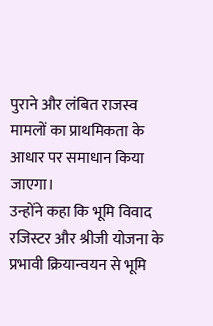पुराने और लंबित राजस्व मामलों का प्राथमिकता के आधार पर समाधान किया जाएगा।
उन्होंने कहा कि भूमि विवाद रजिस्टर और श्रीजी योजना के प्रभावी क्रियान्वयन से भूमि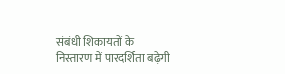संबंधी शिकायतों के निस्तारण में पारदर्शिता बढ़ेगी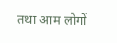तथा आम लोगों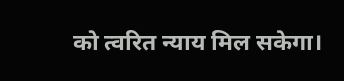को त्वरित न्याय मिल सकेगा।